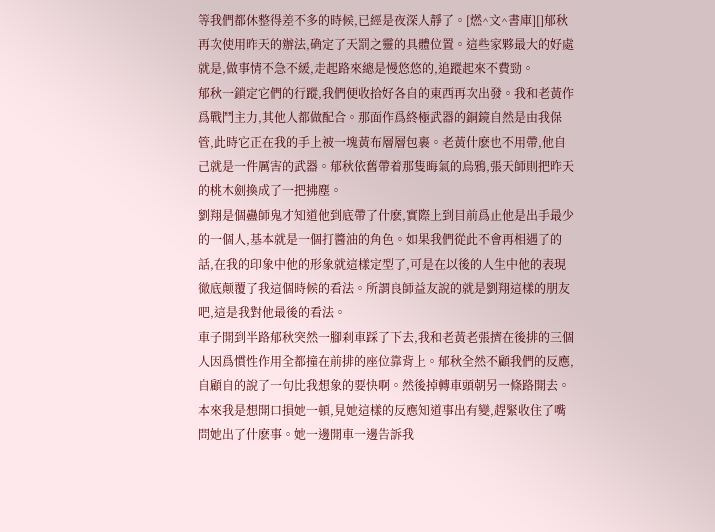等我們都休整得差不多的時候,已經是夜深人靜了。[燃^文^書庫][]郁秋再次使用昨天的辦法,确定了天罰之靈的具體位置。這些家夥最大的好處就是,做事情不急不緩,走起路來總是慢悠悠的,追蹤起來不費勁。
郁秋一鎖定它們的行蹤,我們便收拾好各自的東西再次出發。我和老黃作爲戰鬥主力,其他人都做配合。那面作爲終極武器的銅鏡自然是由我保管,此時它正在我的手上被一塊黃布層層包裹。老黃什麽也不用帶,他自己就是一件厲害的武器。郁秋依舊帶着那隻晦氣的烏鴉,張天師則把昨天的桃木劍換成了一把拂塵。
劉翔是個蠱師鬼才知道他到底帶了什麽,實際上到目前爲止他是出手最少的一個人,基本就是一個打醬油的角色。如果我們從此不會再相遇了的話,在我的印象中他的形象就這樣定型了,可是在以後的人生中他的表現徹底颠覆了我這個時候的看法。所謂良師益友說的就是劉翔這樣的朋友吧,這是我對他最後的看法。
車子開到半路郁秋突然一腳刹車踩了下去,我和老黃老張擠在後排的三個人因爲慣性作用全都撞在前排的座位靠背上。郁秋全然不顧我們的反應,自顧自的說了一句比我想象的要快啊。然後掉轉車頭朝另一條路開去。
本來我是想開口損她一頓,見她這樣的反應知道事出有變,趕緊收住了嘴問她出了什麽事。她一邊開車一邊告訴我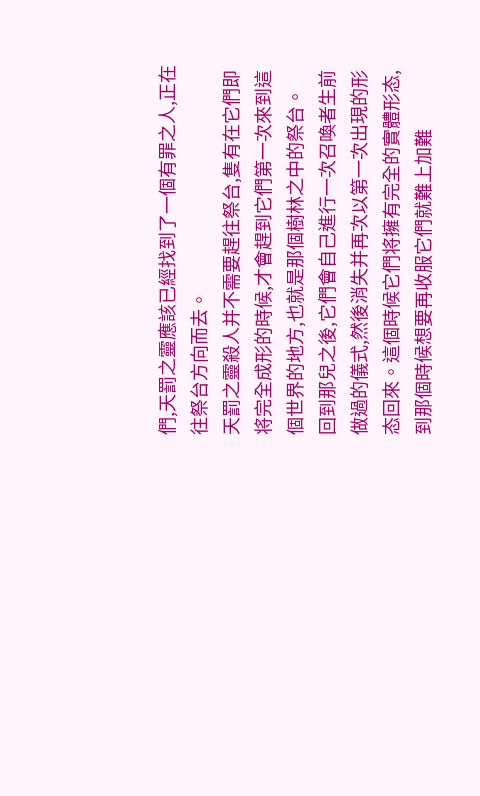們,天罰之靈應該已經找到了一個有罪之人,正在往祭台方向而去。
天罰之靈殺人并不需要趕往祭台,隻有在它們即将完全成形的時候,才會趕到它們第一次來到這個世界的地方,也就是那個樹林之中的祭台。
回到那兒之後,它們會自己進行一次召喚者生前做過的儀式,然後消失并再次以第一次出現的形态回來。這個時候它們将擁有完全的實體形态,到那個時候想要再收服它們就難上加難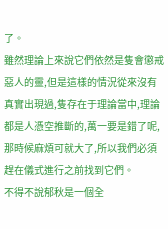了。
雖然理論上來說它們依然是隻會懲戒惡人的靈,但是這樣的情況從來沒有真實出現過,隻存在于理論當中,理論都是人憑空推斷的,萬一要是錯了呢,那時候麻煩可就大了,所以我們必須趕在儀式進行之前找到它們。
不得不說郁秋是一個全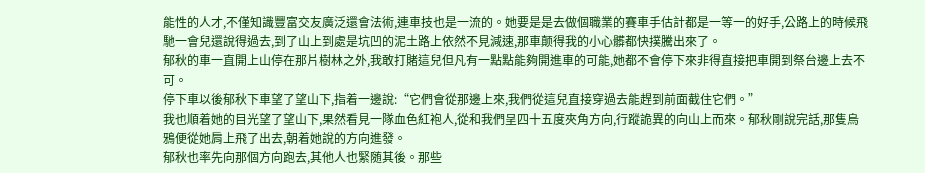能性的人才,不僅知識豐富交友廣泛還會法術,連車技也是一流的。她要是是去做個職業的賽車手估計都是一等一的好手,公路上的時候飛馳一會兒還說得過去,到了山上到處是坑凹的泥土路上依然不見減速,那車颠得我的小心髒都快撲騰出來了。
郁秋的車一直開上山停在那片樹林之外,我敢打賭這兒但凡有一點點能夠開進車的可能,她都不會停下來非得直接把車開到祭台邊上去不可。
停下車以後郁秋下車望了望山下,指着一邊說:“它們會從那邊上來,我們從這兒直接穿過去能趕到前面截住它們。”
我也順着她的目光望了望山下,果然看見一隊血色紅袍人,從和我們呈四十五度夾角方向,行蹤詭異的向山上而來。郁秋剛說完話,那隻烏鴉便從她肩上飛了出去,朝着她說的方向進發。
郁秋也率先向那個方向跑去,其他人也緊随其後。那些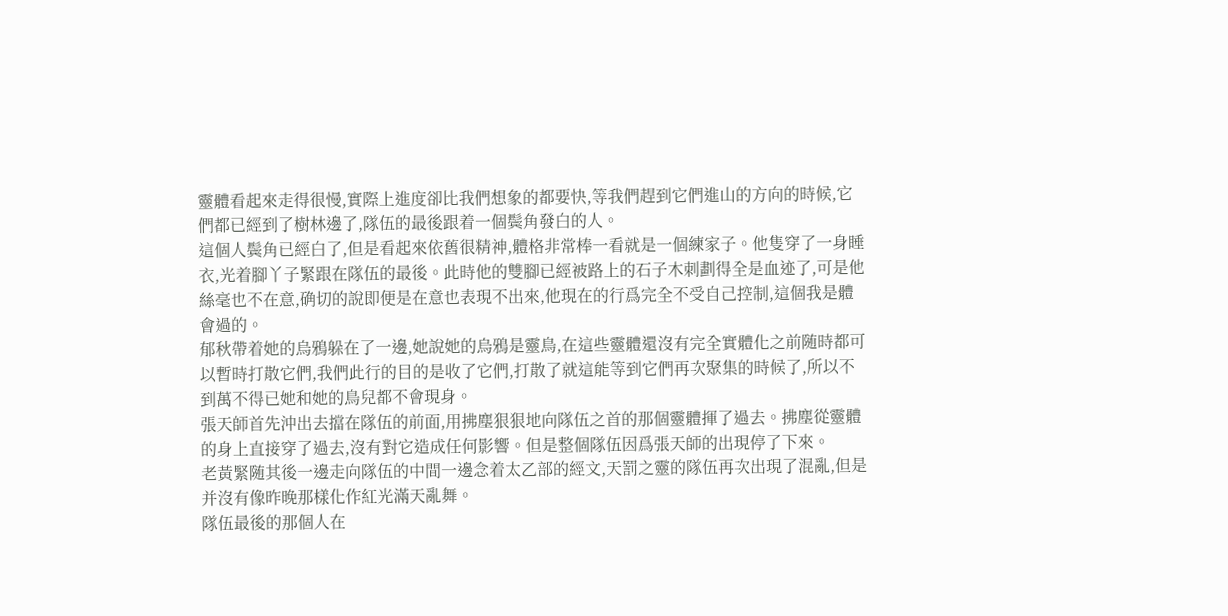靈體看起來走得很慢,實際上進度卻比我們想象的都要快,等我們趕到它們進山的方向的時候,它們都已經到了樹林邊了,隊伍的最後跟着一個鬓角發白的人。
這個人鬓角已經白了,但是看起來依舊很精神,體格非常棒一看就是一個練家子。他隻穿了一身睡衣,光着腳丫子緊跟在隊伍的最後。此時他的雙腳已經被路上的石子木刺劃得全是血迹了,可是他絲毫也不在意,确切的說即便是在意也表現不出來,他現在的行爲完全不受自己控制,這個我是體會過的。
郁秋帶着她的烏鴉躲在了一邊,她說她的烏鴉是靈鳥,在這些靈體還沒有完全實體化之前随時都可以暫時打散它們,我們此行的目的是收了它們,打散了就這能等到它們再次聚集的時候了,所以不到萬不得已她和她的鳥兒都不會現身。
張天師首先沖出去擋在隊伍的前面,用拂塵狠狠地向隊伍之首的那個靈體揮了過去。拂塵從靈體的身上直接穿了過去,沒有對它造成任何影響。但是整個隊伍因爲張天師的出現停了下來。
老黃緊随其後一邊走向隊伍的中間一邊念着太乙部的經文,天罰之靈的隊伍再次出現了混亂,但是并沒有像昨晚那樣化作紅光滿天亂舞。
隊伍最後的那個人在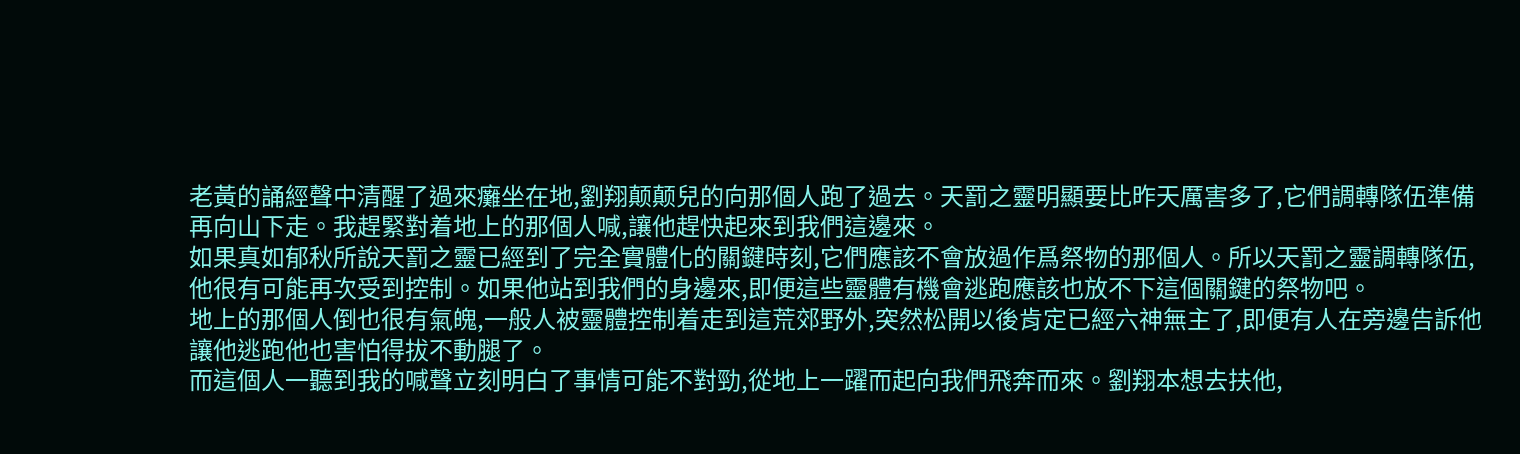老黃的誦經聲中清醒了過來癱坐在地,劉翔颠颠兒的向那個人跑了過去。天罰之靈明顯要比昨天厲害多了,它們調轉隊伍準備再向山下走。我趕緊對着地上的那個人喊,讓他趕快起來到我們這邊來。
如果真如郁秋所說天罰之靈已經到了完全實體化的關鍵時刻,它們應該不會放過作爲祭物的那個人。所以天罰之靈調轉隊伍,他很有可能再次受到控制。如果他站到我們的身邊來,即便這些靈體有機會逃跑應該也放不下這個關鍵的祭物吧。
地上的那個人倒也很有氣魄,一般人被靈體控制着走到這荒郊野外,突然松開以後肯定已經六神無主了,即便有人在旁邊告訴他讓他逃跑他也害怕得拔不動腿了。
而這個人一聽到我的喊聲立刻明白了事情可能不對勁,從地上一躍而起向我們飛奔而來。劉翔本想去扶他,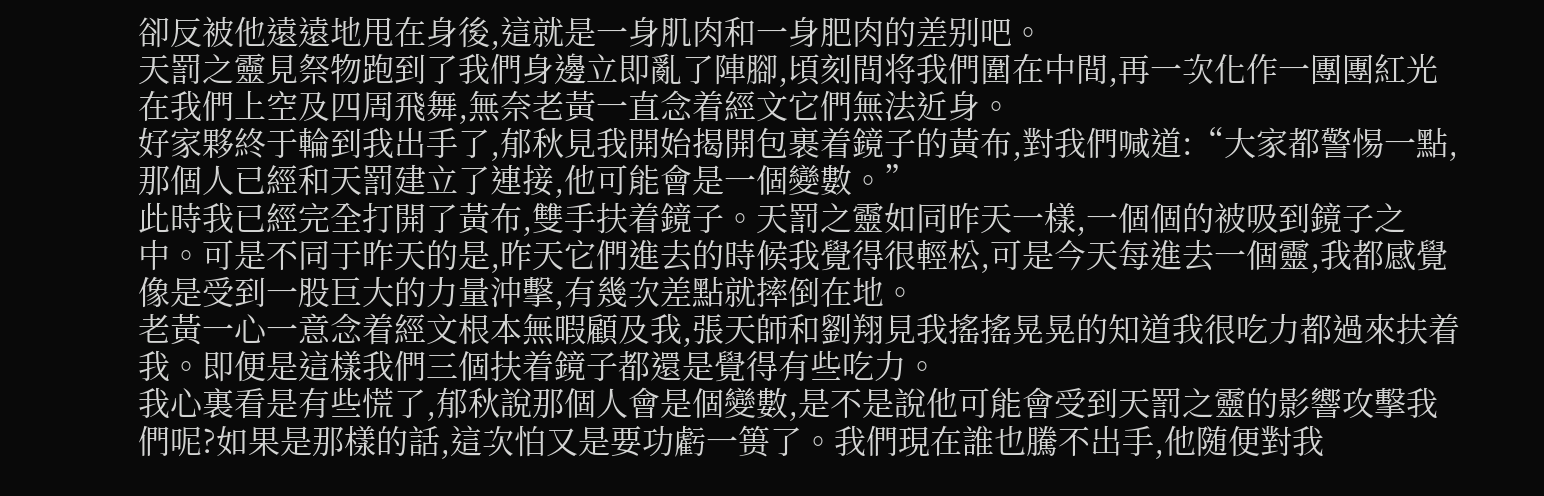卻反被他遠遠地甩在身後,這就是一身肌肉和一身肥肉的差别吧。
天罰之靈見祭物跑到了我們身邊立即亂了陣腳,頃刻間将我們圍在中間,再一次化作一團團紅光在我們上空及四周飛舞,無奈老黃一直念着經文它們無法近身。
好家夥終于輪到我出手了,郁秋見我開始揭開包裹着鏡子的黃布,對我們喊道:“大家都警惕一點,那個人已經和天罰建立了連接,他可能會是一個變數。”
此時我已經完全打開了黃布,雙手扶着鏡子。天罰之靈如同昨天一樣,一個個的被吸到鏡子之中。可是不同于昨天的是,昨天它們進去的時候我覺得很輕松,可是今天每進去一個靈,我都感覺像是受到一股巨大的力量沖擊,有幾次差點就摔倒在地。
老黃一心一意念着經文根本無暇顧及我,張天師和劉翔見我搖搖晃晃的知道我很吃力都過來扶着我。即便是這樣我們三個扶着鏡子都還是覺得有些吃力。
我心裏看是有些慌了,郁秋說那個人會是個變數,是不是說他可能會受到天罰之靈的影響攻擊我們呢?如果是那樣的話,這次怕又是要功虧一篑了。我們現在誰也騰不出手,他随便對我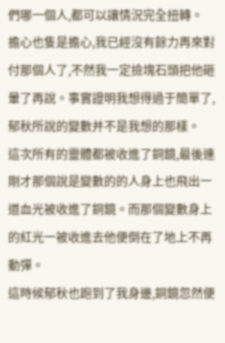們哪一個人,都可以讓情況完全扭轉。
擔心也隻是擔心,我已經沒有餘力再來對付那個人了,不然我一定撿塊石頭把他砸暈了再說。事實證明我想得過于簡單了,郁秋所說的變數并不是我想的那樣。
這次所有的靈體都被收進了銅鏡,最後連剛才那個說是變數的的人身上也飛出一道血光被收進了銅鏡。而那個變數身上的紅光一被收進去他便倒在了地上不再動彈。
這時候郁秋也跑到了我身邊,銅鏡忽然便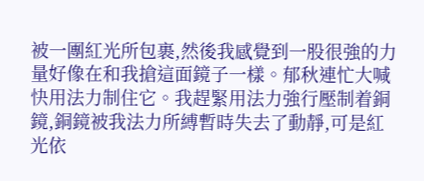被一團紅光所包裹,然後我感覺到一股很強的力量好像在和我搶這面鏡子一樣。郁秋連忙大喊快用法力制住它。我趕緊用法力強行壓制着銅鏡,銅鏡被我法力所縛暫時失去了動靜,可是紅光依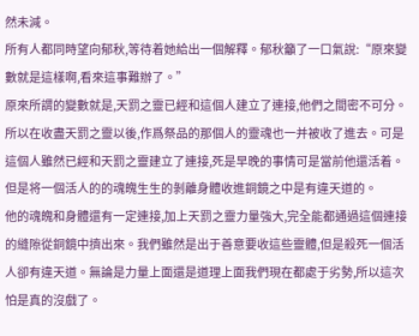然未減。
所有人都同時望向郁秋,等待着她給出一個解釋。郁秋籲了一口氣說:“原來變數就是這樣啊,看來這事難辦了。”
原來所謂的變數就是,天罰之靈已經和這個人建立了連接,他們之間密不可分。所以在收盡天罰之靈以後,作爲祭品的那個人的靈魂也一并被收了進去。可是這個人雖然已經和天罰之靈建立了連接,死是早晚的事情可是當前他還活着。但是将一個活人的的魂魄生生的剝離身體收進銅鏡之中是有違天道的。
他的魂魄和身體還有一定連接,加上天罰之靈力量強大,完全能都通過這個連接的縫隙從銅鏡中擠出來。我們雖然是出于善意要收這些靈體,但是殺死一個活人卻有違天道。無論是力量上面還是道理上面我們現在都處于劣勢,所以這次怕是真的沒戲了。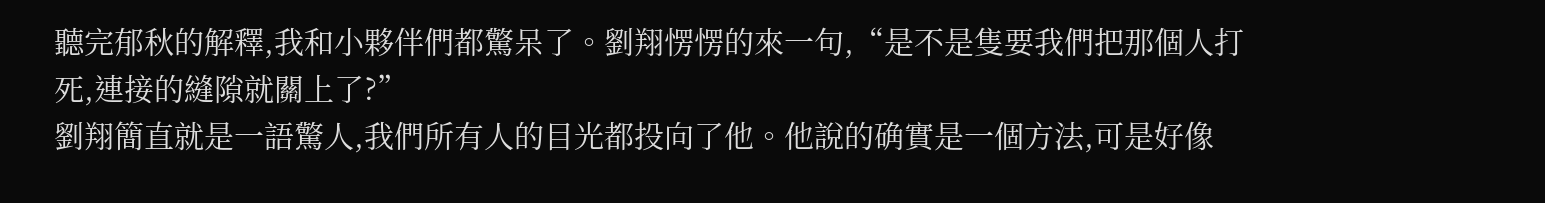聽完郁秋的解釋,我和小夥伴們都驚呆了。劉翔愣愣的來一句,“是不是隻要我們把那個人打死,連接的縫隙就關上了?”
劉翔簡直就是一語驚人,我們所有人的目光都投向了他。他說的确實是一個方法,可是好像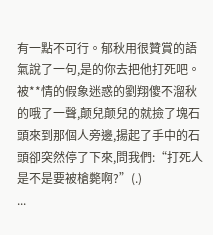有一點不可行。郁秋用很贊賞的語氣說了一句,是的你去把他打死吧。
被**情的假象迷惑的劉翔傻不溜秋的哦了一聲,颠兒颠兒的就撿了塊石頭來到那個人旁邊,揚起了手中的石頭卻突然停了下來,問我們:“打死人是不是要被槍斃啊?”(.)
...